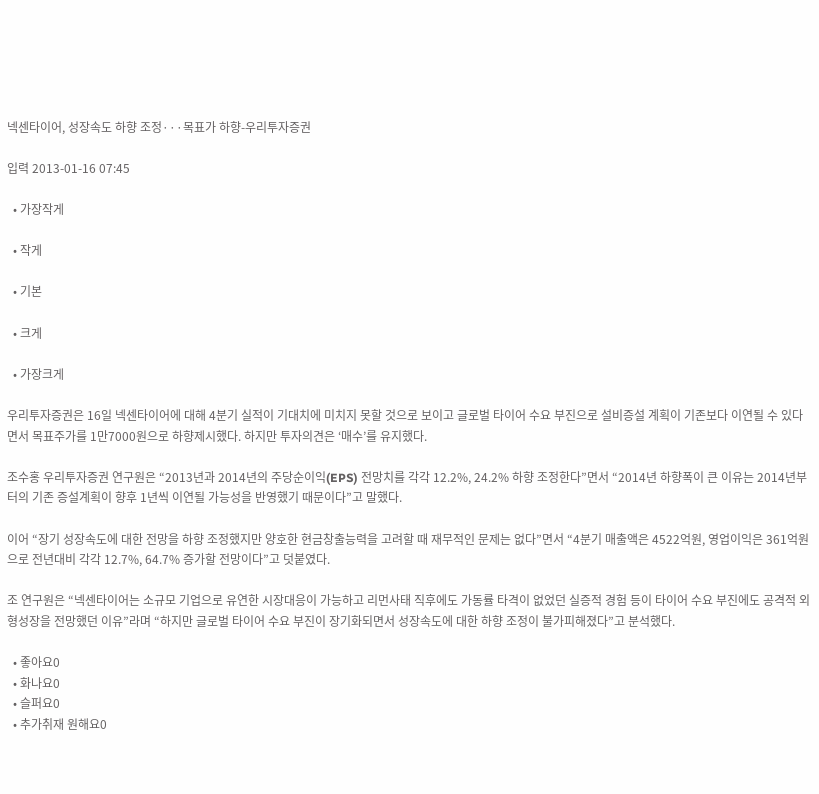넥센타이어, 성장속도 하향 조정···목표가 하향-우리투자증권

입력 2013-01-16 07:45

  • 가장작게

  • 작게

  • 기본

  • 크게

  • 가장크게

우리투자증권은 16일 넥센타이어에 대해 4분기 실적이 기대치에 미치지 못할 것으로 보이고 글로벌 타이어 수요 부진으로 설비증설 계획이 기존보다 이연될 수 있다면서 목표주가를 1만7000원으로 하향제시했다. 하지만 투자의견은 ‘매수’를 유지했다.

조수홍 우리투자증권 연구원은 “2013년과 2014년의 주당순이익(EPS) 전망치를 각각 12.2%, 24.2% 하향 조정한다”면서 “2014년 하향폭이 큰 이유는 2014년부터의 기존 증설계획이 향후 1년씩 이연될 가능성을 반영했기 때문이다”고 말했다.

이어 “장기 성장속도에 대한 전망을 하향 조정했지만 양호한 현금창출능력을 고려할 때 재무적인 문제는 없다”면서 “4분기 매출액은 4522억원, 영업이익은 361억원으로 전년대비 각각 12.7%, 64.7% 증가할 전망이다”고 덧붙였다.

조 연구원은 “넥센타이어는 소규모 기업으로 유연한 시장대응이 가능하고 리먼사태 직후에도 가동률 타격이 없었던 실증적 경험 등이 타이어 수요 부진에도 공격적 외형성장을 전망했던 이유”라며 “하지만 글로벌 타이어 수요 부진이 장기화되면서 성장속도에 대한 하향 조정이 불가피해졌다”고 분석했다.

  • 좋아요0
  • 화나요0
  • 슬퍼요0
  • 추가취재 원해요0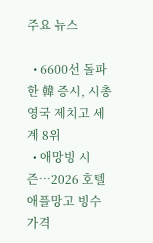주요 뉴스

  • 6600선 돌파한 韓 증시, 시총 영국 제치고 세계 8위
  • 애망빙 시즌…2026 호텔 애플망고 빙수 가격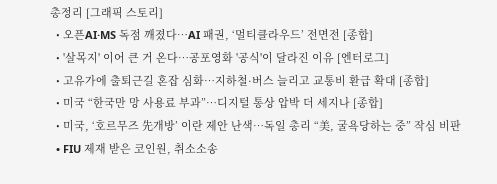총정리 [그래픽 스토리]
  • 오픈AI·MS 독점 깨졌다…AI 패권, ‘멀티클라우드’ 전면전 [종합]
  • '살목지' 이어 큰 거 온다⋯공포영화 '공식'이 달라진 이유 [엔터로그]
  • 고유가에 출퇴근길 혼잡 심화…지하철·버스 늘리고 교통비 환급 확대 [종합]
  • 미국 “한국만 망 사용료 부과”⋯디지털 통상 압박 더 세지나 [종합]
  • 미국, ‘호르무즈 先개방’ 이란 제안 난색…독일 총리 “美, 굴욕당하는 중” 작심 비판
  • FIU 제재 받은 코인원, 취소소송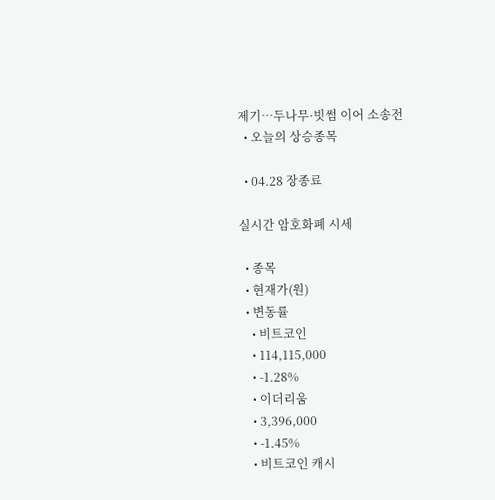제기…두나무·빗썸 이어 소송전
  • 오늘의 상승종목

  • 04.28 장종료

실시간 암호화폐 시세

  • 종목
  • 현재가(원)
  • 변동률
    • 비트코인
    • 114,115,000
    • -1.28%
    • 이더리움
    • 3,396,000
    • -1.45%
    • 비트코인 캐시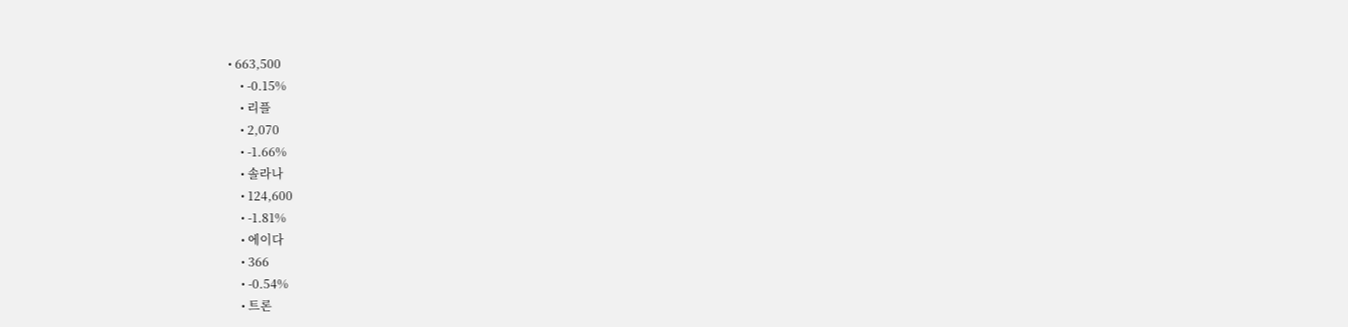• 663,500
    • -0.15%
    • 리플
    • 2,070
    • -1.66%
    • 솔라나
    • 124,600
    • -1.81%
    • 에이다
    • 366
    • -0.54%
    • 트론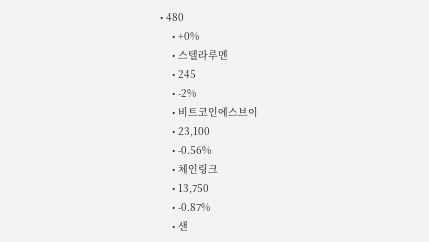• 480
    • +0%
    • 스텔라루멘
    • 245
    • -2%
    • 비트코인에스브이
    • 23,100
    • -0.56%
    • 체인링크
    • 13,750
    • -0.87%
    • 샌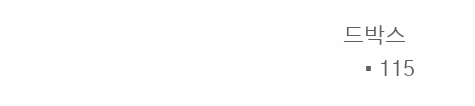드박스
    • 115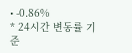• -0.86%
* 24시간 변동률 기준